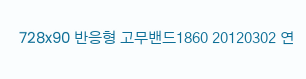728x90 반응형 고무밴드1860 20120302 연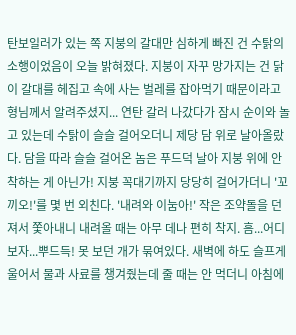탄보일러가 있는 쪽 지붕의 갈대만 심하게 빠진 건 수탉의 소행이었음이 오늘 밝혀졌다. 지붕이 자꾸 망가지는 건 닭이 갈대를 헤집고 속에 사는 벌레를 잡아먹기 때문이라고 형님께서 알려주셨지... 연탄 갈러 나갔다가 잠시 순이와 놀고 있는데 수탉이 슬슬 걸어오더니 제당 담 위로 날아올랐다. 담을 따라 슬슬 걸어온 놈은 푸드덕 날아 지붕 위에 안착하는 게 아닌가! 지붕 꼭대기까지 당당히 걸어가더니 '꼬끼오!'를 몇 번 외친다. '내려와 이눔아!' 작은 조약돌을 던져서 쫓아내니 내려올 때는 아무 데나 편히 착지. 흠...어디 보자...뿌드득! 못 보던 개가 묶여있다. 새벽에 하도 슬프게 울어서 물과 사료를 챙겨줬는데 줄 때는 안 먹더니 아침에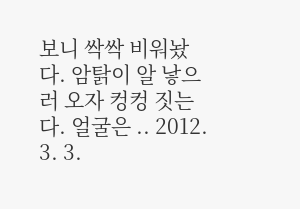보니 싹싹 비워놨다. 암탉이 알 낳으러 오자 컹컹 짓는다. 얼굴은 .. 2012. 3. 3.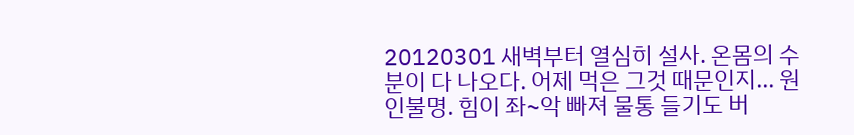20120301 새벽부터 열심히 설사. 온몸의 수분이 다 나오다. 어제 먹은 그것 때문인지... 원인불명. 힘이 좌~악 빠져 물통 들기도 버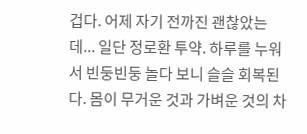겁다. 어제 자기 전까진 괜찮았는데... 일단 정로환 투약. 하루를 누워서 빈둥빈둥 놀다 보니 슬슬 회복된다. 몸이 무거운 것과 가벼운 것의 차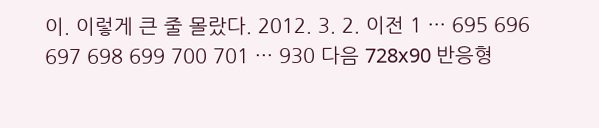이. 이렇게 큰 줄 몰랐다. 2012. 3. 2. 이전 1 ··· 695 696 697 698 699 700 701 ··· 930 다음 728x90 반응형